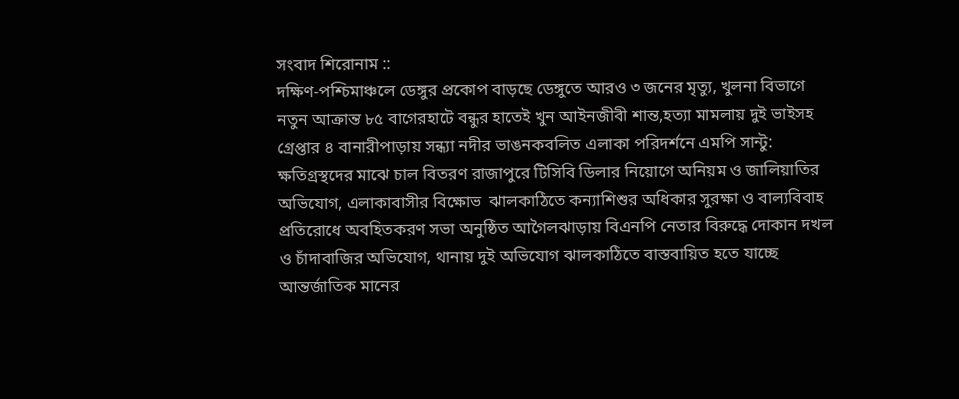সংবাদ শিরোনাম ::
দক্ষিণ-পশ্চিমাঞ্চলে ডেঙ্গুর প্রকোপ বাড়ছে ডেঙ্গুতে আরও ৩ জনের মৃত্যু, খুলনা বিভাগে নতুন আক্রান্ত ৮৫ বাগেরহাটে বন্ধুর হাতেই খুন আইনজীবী শান্ত,হত্যা মামলায় দুই ভাইসহ গ্রেপ্তার ৪ বানারীপাড়ায় সন্ধ্যা নদীর ভাঙনকবলিত এলাকা পরিদর্শনে এমপি সান্টু: ক্ষতিগ্রস্থদের মাঝে চাল বিতরণ রাজাপুরে টিসিবি ডিলার নিয়োগে অনিয়ম ও জালিয়াতির অভিযোগ, এলাকাবাসীর বিক্ষোভ  ঝালকাঠিতে কন্যাশিশুর অধিকার সুরক্ষা ও বাল্যবিবাহ প্রতিরোধে অবহিতকরণ সভা অনুষ্ঠিত আগৈলঝাড়ায় বিএনপি নেতার বিরুদ্ধে দোকান দখল ও চাঁদাবাজির অভিযোগ, থানায় দুই অভিযোগ ঝালকাঠিতে বাস্তবায়িত হতে যাচ্ছে আন্তর্জাতিক মানের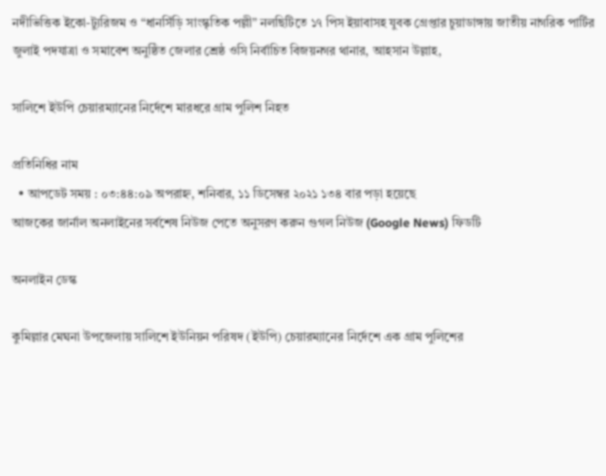নদীভিত্তিক ইকো-ট্যুরিজম ও “ধানসিঁড়ি সাংস্কৃতিক পল্লী” নলছিটিতে ১৭ পিস ইয়াবাসহ যুবক গ্রেপ্তার চুয়াডাঙ্গায় জাতীয় নাগরিক পার্টির জুলাই পদযাত্রা ও সমাবেশ অনুষ্ঠিত জেলার শ্রেষ্ঠ ওসি নির্বাচিত বিজয়নগর থানার, আহসান উল্লাহ,

সালিশে ইউপি চেয়ারম্যানের নির্দেশে মারধরে গ্রাম পুলিশ নিহত

প্রতিনিধির নাম
  • আপডেট সময় : ০৩:৪৪:০৯ অপরাহ্ন, শনিবার, ১১ ডিসেম্বর ২০২১ ১৩৪ বার পড়া হয়েছে
আজকের জার্নাল অনলাইনের সর্বশেষ নিউজ পেতে অনুসরণ করুন গুগল নিউজ (Google News) ফিডটি

অনলাইন ডেস্ক

কুমিল্লার মেঘনা উপজেলায় সালিশে ইউনিয়ন পরিষদ (ইউপি) চেয়ারম্যানের নির্দেশে এক গ্রাম পুলিশের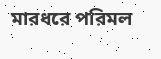মারধরে পরিমল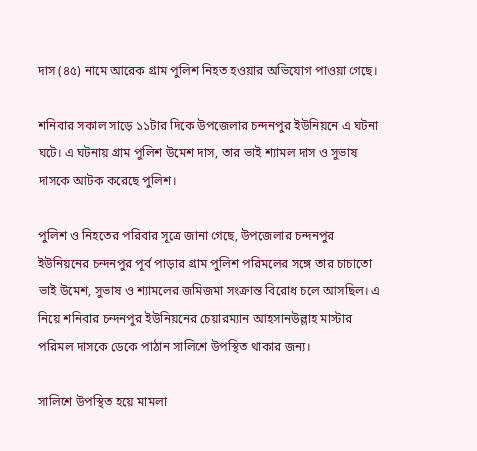দাস (৪৫) নামে আরেক গ্রাম পুলিশ নিহত হওয়ার অভিযোগ পাওয়া গেছে।

শনিবার সকাল সাড়ে ১১টার দিকে উপজেলার চন্দনপুর ইউনিয়নে এ ঘটনা ঘটে। এ ঘটনায় গ্রাম পুলিশ উমেশ দাস, তার ভাই শ্যামল দাস ও সুভাষ দাসকে আটক করেছে পুলিশ।

পুলিশ ও নিহতের পরিবার সূত্রে জানা গেছে, উপজেলার চন্দনপুর ইউনিয়নের চন্দনপুর পূর্ব পাড়ার গ্রাম পুলিশ পরিমলের সঙ্গে তার চাচাতো ভাই উমেশ, সুভাষ ও শ্যামলের জমিজমা সংক্রান্ত বিরোধ চলে আসছিল। এ নিয়ে শনিবার চন্দনপুর ইউনিয়নের চেয়ারম্যান আহসানউল্লাহ মাস্টার পরিমল দাসকে ডেকে পাঠান সালিশে উপস্থিত থাকার জন্য।

সালিশে উপস্থিত হয়ে মামলা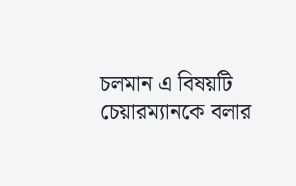চলমান এ বিষয়টি চেয়ারম্যানকে বলার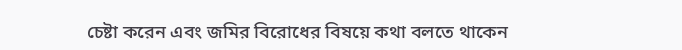চেষ্টা করেন এবং জমির বিরোধের বিষয়ে কথা বলতে থাকেন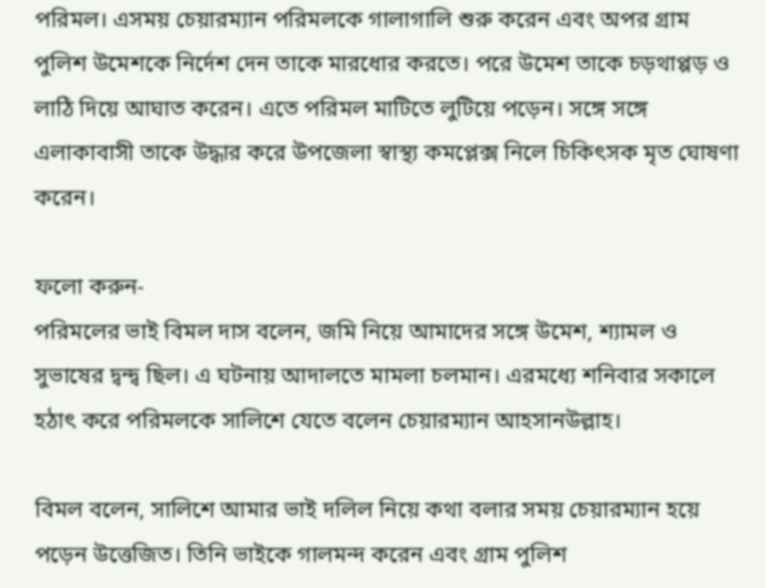পরিমল। এসময় চেয়ারম্যান পরিমলকে গালাগালি শুরু করেন এবং অপর গ্রাম পুলিশ উমেশকে নির্দেশ দেন তাকে মারধোর করতে। পরে উমেশ তাকে চড়থাপ্পড় ও লাঠি দিয়ে আঘাত করেন। এতে পরিমল মাটিতে লুটিয়ে পড়েন। সঙ্গে সঙ্গে এলাকাবাসী তাকে উদ্ধার করে উপজেলা স্বাস্থ্য কমপ্লেক্স নিলে চিকিৎসক মৃত ঘোষণা করেন।

ফলো করুন-
পরিমলের ভাই বিমল দাস বলেন, জমি নিয়ে আমাদের সঙ্গে উমেশ, শ্যামল ও সুভাষের দ্বন্দ্ব ছিল। এ ঘটনায় আদালতে মামলা চলমান। এরমধ্যে শনিবার সকালে হঠাৎ করে পরিমলকে সালিশে যেতে বলেন চেয়ারম্যান আহসানউল্লাহ।

বিমল বলেন, সালিশে আমার ভাই দলিল নিয়ে কথা বলার সময় চেয়ারম্যান হয়ে পড়েন উত্তেজিত। তিনি ভাইকে গালমন্দ করেন এবং গ্রাম পুলিশ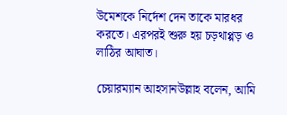উমেশকে নির্দেশ দেন তাকে মারধর করতে। এরপরই শুরু হয় চড়থাপ্পড় ও লাঠির আঘাত।

চেয়ারম্যান আহসানউল্লাহ বলেন, আমি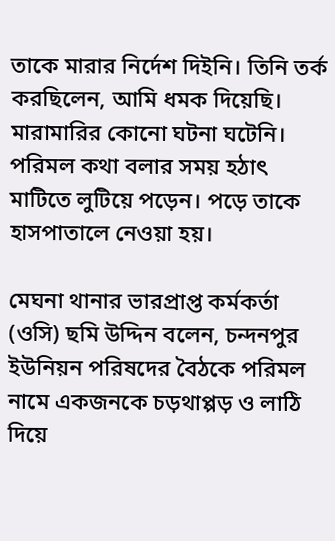তাকে মারার নির্দেশ দিইনি। তিনি তর্ক করছিলেন, আমি ধমক দিয়েছি। মারামারির কোনো ঘটনা ঘটেনি। পরিমল কথা বলার সময় হঠাৎ মাটিতে লুটিয়ে পড়েন। পড়ে তাকে হাসপাতালে নেওয়া হয়।

মেঘনা থানার ভারপ্রাপ্ত কর্মকর্তা (ওসি) ছমি উদ্দিন বলেন, চন্দনপুর ইউনিয়ন পরিষদের বৈঠকে পরিমল নামে একজনকে চড়থাপ্পড় ও লাঠি দিয়ে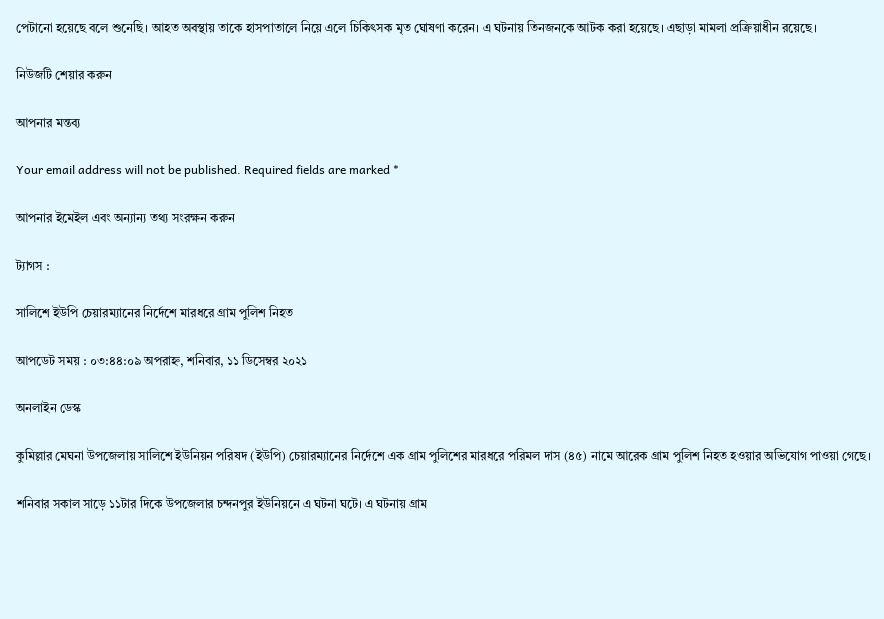পেটানো হয়েছে বলে শুনেছি। আহত অবস্থায় তাকে হাসপাতালে নিয়ে এলে চিকিৎসক মৃত ঘোষণা করেন। এ ঘটনায় তিনজনকে আটক করা হয়েছে। এছাড়া মামলা প্রক্রিয়াধীন রয়েছে।

নিউজটি শেয়ার করুন

আপনার মন্তব্য

Your email address will not be published. Required fields are marked *

আপনার ইমেইল এবং অন্যান্য তথ্য সংরক্ষন করুন

ট্যাগস :

সালিশে ইউপি চেয়ারম্যানের নির্দেশে মারধরে গ্রাম পুলিশ নিহত

আপডেট সময় : ০৩:৪৪:০৯ অপরাহ্ন, শনিবার, ১১ ডিসেম্বর ২০২১

অনলাইন ডেস্ক

কুমিল্লার মেঘনা উপজেলায় সালিশে ইউনিয়ন পরিষদ (ইউপি) চেয়ারম্যানের নির্দেশে এক গ্রাম পুলিশের মারধরে পরিমল দাস (৪৫) নামে আরেক গ্রাম পুলিশ নিহত হওয়ার অভিযোগ পাওয়া গেছে।

শনিবার সকাল সাড়ে ১১টার দিকে উপজেলার চন্দনপুর ইউনিয়নে এ ঘটনা ঘটে। এ ঘটনায় গ্রাম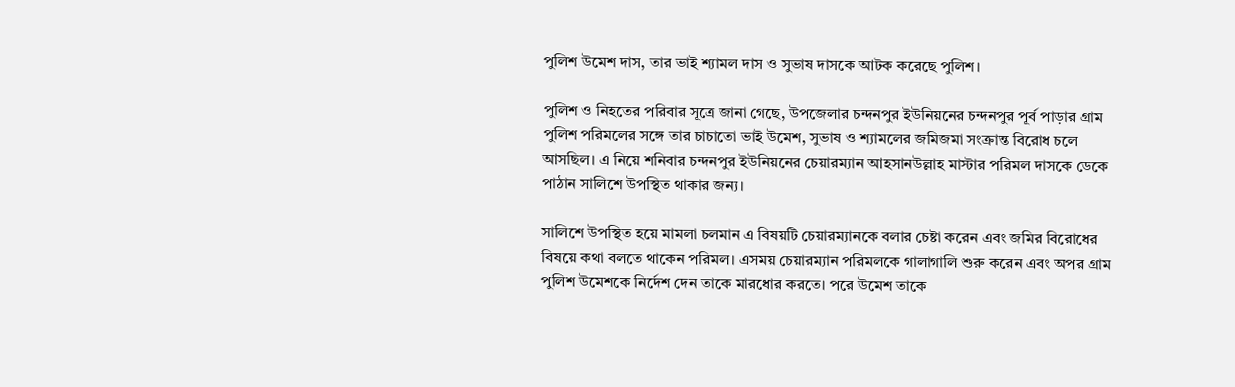পুলিশ উমেশ দাস, তার ভাই শ্যামল দাস ও সুভাষ দাসকে আটক করেছে পুলিশ।

পুলিশ ও নিহতের পরিবার সূত্রে জানা গেছে, উপজেলার চন্দনপুর ইউনিয়নের চন্দনপুর পূর্ব পাড়ার গ্রাম পুলিশ পরিমলের সঙ্গে তার চাচাতো ভাই উমেশ, সুভাষ ও শ্যামলের জমিজমা সংক্রান্ত বিরোধ চলে আসছিল। এ নিয়ে শনিবার চন্দনপুর ইউনিয়নের চেয়ারম্যান আহসানউল্লাহ মাস্টার পরিমল দাসকে ডেকে পাঠান সালিশে উপস্থিত থাকার জন্য।

সালিশে উপস্থিত হয়ে মামলা চলমান এ বিষয়টি চেয়ারম্যানকে বলার চেষ্টা করেন এবং জমির বিরোধের বিষয়ে কথা বলতে থাকেন পরিমল। এসময় চেয়ারম্যান পরিমলকে গালাগালি শুরু করেন এবং অপর গ্রাম পুলিশ উমেশকে নির্দেশ দেন তাকে মারধোর করতে। পরে উমেশ তাকে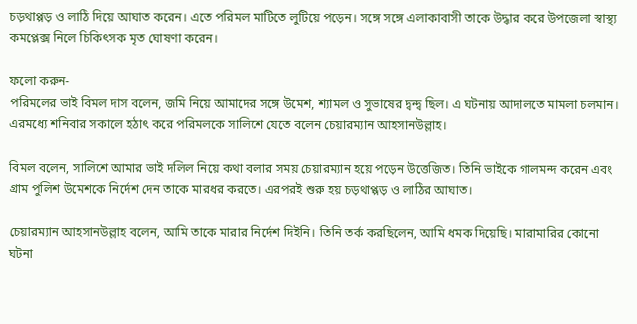চড়থাপ্পড় ও লাঠি দিয়ে আঘাত করেন। এতে পরিমল মাটিতে লুটিয়ে পড়েন। সঙ্গে সঙ্গে এলাকাবাসী তাকে উদ্ধার করে উপজেলা স্বাস্থ্য কমপ্লেক্স নিলে চিকিৎসক মৃত ঘোষণা করেন।

ফলো করুন-
পরিমলের ভাই বিমল দাস বলেন, জমি নিয়ে আমাদের সঙ্গে উমেশ, শ্যামল ও সুভাষের দ্বন্দ্ব ছিল। এ ঘটনায় আদালতে মামলা চলমান। এরমধ্যে শনিবার সকালে হঠাৎ করে পরিমলকে সালিশে যেতে বলেন চেয়ারম্যান আহসানউল্লাহ।

বিমল বলেন, সালিশে আমার ভাই দলিল নিয়ে কথা বলার সময় চেয়ারম্যান হয়ে পড়েন উত্তেজিত। তিনি ভাইকে গালমন্দ করেন এবং গ্রাম পুলিশ উমেশকে নির্দেশ দেন তাকে মারধর করতে। এরপরই শুরু হয় চড়থাপ্পড় ও লাঠির আঘাত।

চেয়ারম্যান আহসানউল্লাহ বলেন, আমি তাকে মারার নির্দেশ দিইনি। তিনি তর্ক করছিলেন, আমি ধমক দিয়েছি। মারামারির কোনো ঘটনা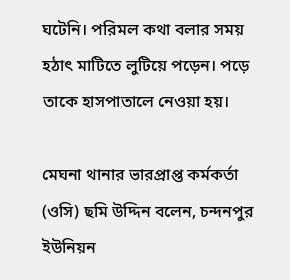ঘটেনি। পরিমল কথা বলার সময় হঠাৎ মাটিতে লুটিয়ে পড়েন। পড়ে তাকে হাসপাতালে নেওয়া হয়।

মেঘনা থানার ভারপ্রাপ্ত কর্মকর্তা (ওসি) ছমি উদ্দিন বলেন, চন্দনপুর ইউনিয়ন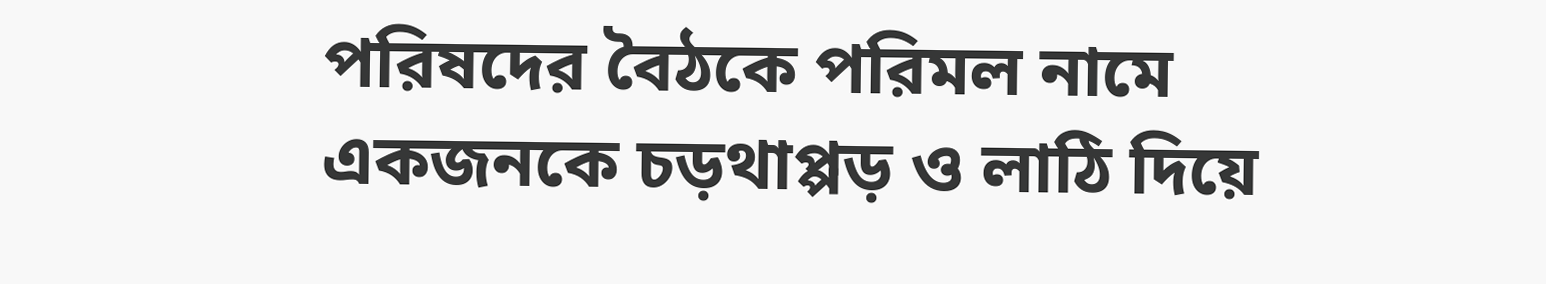পরিষদের বৈঠকে পরিমল নামে একজনকে চড়থাপ্পড় ও লাঠি দিয়ে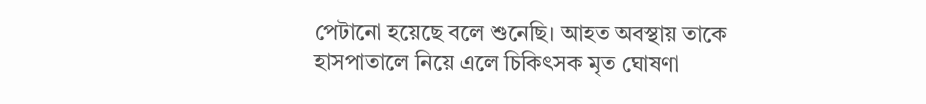পেটানো হয়েছে বলে শুনেছি। আহত অবস্থায় তাকে হাসপাতালে নিয়ে এলে চিকিৎসক মৃত ঘোষণা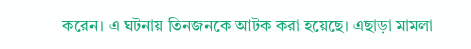করেন। এ ঘটনায় তিনজনকে আটক করা হয়েছে। এছাড়া মামলা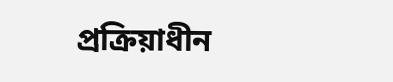প্রক্রিয়াধীন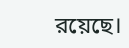রয়েছে।